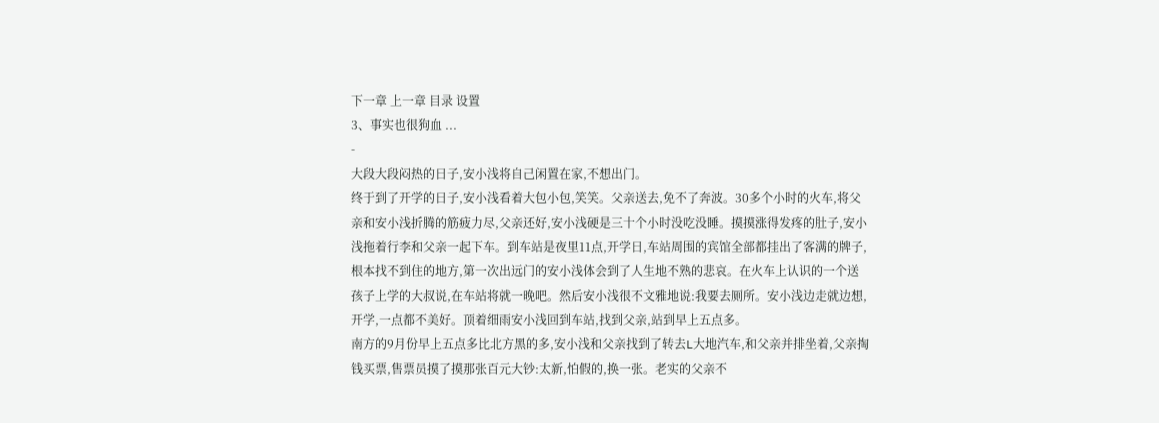下一章 上一章 目录 设置
3、事实也很狗血 ...
-
大段大段闷热的日子,安小浅将自己闲置在家,不想出门。
终于到了开学的日子,安小浅看着大包小包,笑笑。父亲送去,免不了奔波。30多个小时的火车,将父亲和安小浅折腾的筋疲力尽,父亲还好,安小浅硬是三十个小时没吃没睡。摸摸涨得发疼的肚子,安小浅拖着行李和父亲一起下车。到车站是夜里11点,开学日,车站周围的宾馆全部都挂出了客满的牌子,根本找不到住的地方,第一次出远门的安小浅体会到了人生地不熟的悲哀。在火车上认识的一个送孩子上学的大叔说,在车站将就一晚吧。然后安小浅很不文雅地说:我要去厕所。安小浅边走就边想,开学,一点都不美好。顶着细雨安小浅回到车站,找到父亲,站到早上五点多。
南方的9月份早上五点多比北方黑的多,安小浅和父亲找到了转去L大地汽车,和父亲并排坐着,父亲掏钱买票,售票员摸了摸那张百元大钞:太新,怕假的,换一张。老实的父亲不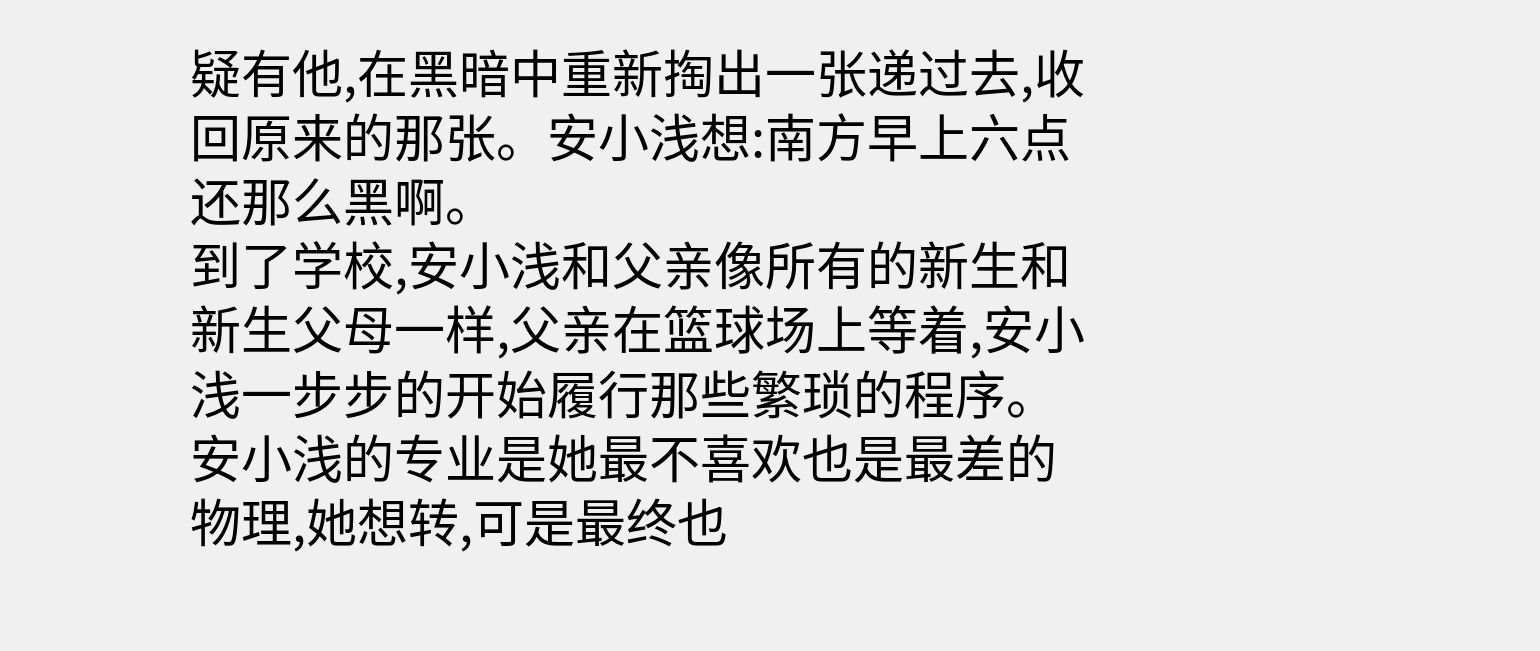疑有他,在黑暗中重新掏出一张递过去,收回原来的那张。安小浅想:南方早上六点还那么黑啊。
到了学校,安小浅和父亲像所有的新生和新生父母一样,父亲在篮球场上等着,安小浅一步步的开始履行那些繁琐的程序。安小浅的专业是她最不喜欢也是最差的物理,她想转,可是最终也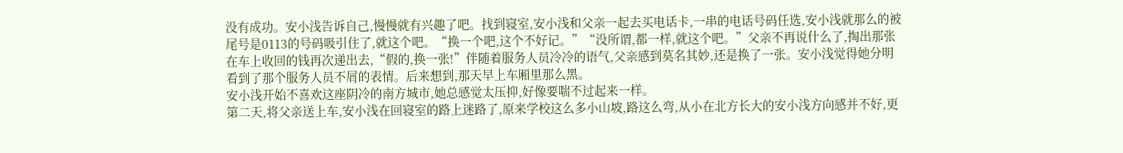没有成功。安小浅告诉自己,慢慢就有兴趣了吧。找到寝室,安小浅和父亲一起去买电话卡,一串的电话号码任选,安小浅就那么的被尾号是0113的号码吸引住了,就这个吧。“换一个吧,这个不好记。”“没所谓,都一样,就这个吧。”父亲不再说什么了,掏出那张在车上收回的钱再次递出去,“假的,换一张!”伴随着服务人员冷冷的语气,父亲感到莫名其妙,还是换了一张。安小浅觉得她分明看到了那个服务人员不屑的表情。后来想到,那天早上车厢里那么黑。
安小浅开始不喜欢这座阴冷的南方城市,她总感觉太压抑,好像要喘不过起来一样。
第二天,将父亲送上车,安小浅在回寝室的路上迷路了,原来学校这么多小山坡,路这么弯,从小在北方长大的安小浅方向感并不好,更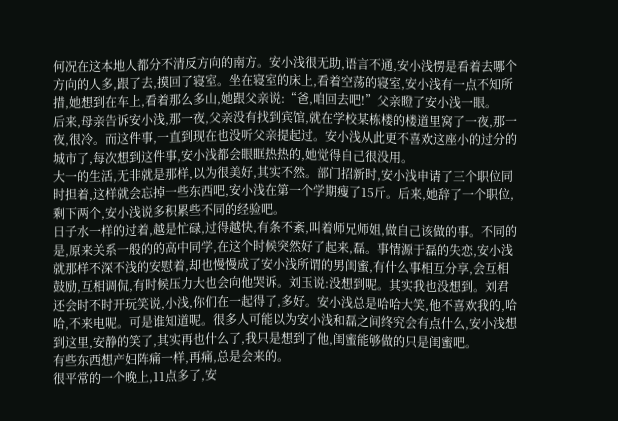何况在这本地人都分不清反方向的南方。安小浅很无助,语言不通,安小浅愣是看着去哪个方向的人多,跟了去,摸回了寝室。坐在寝室的床上,看着空荡的寝室,安小浅有一点不知所措,她想到在车上,看着那么多山,她跟父亲说:“爸,咱回去吧!”父亲瞪了安小浅一眼。
后来,母亲告诉安小浅,那一夜,父亲没有找到宾馆,就在学校某栋楼的楼道里窝了一夜,那一夜,很冷。而这件事,一直到现在也没听父亲提起过。安小浅从此更不喜欢这座小的过分的城市了,每次想到这件事,安小浅都会眼眶热热的,她觉得自己很没用。
大一的生活,无非就是那样,以为很美好,其实不然。部门招新时,安小浅申请了三个职位同时担着,这样就会忘掉一些东西吧,安小浅在第一个学期瘦了15斤。后来,她辞了一个职位,剩下两个,安小浅说多积累些不同的经验吧。
日子水一样的过着,越是忙碌,过得越快,有条不紊,叫着师兄师姐,做自己该做的事。不同的是,原来关系一般的的高中同学,在这个时候突然好了起来,磊。事情源于磊的失恋,安小浅就那样不深不浅的安慰着,却也慢慢成了安小浅所谓的男闺蜜,有什么事相互分享,会互相鼓励,互相调侃,有时候压力大也会向他哭诉。刘玉说:没想到呢。其实我也没想到。刘君还会时不时开玩笑说,小浅,你们在一起得了,多好。安小浅总是哈哈大笑,他不喜欢我的,哈哈,不来电呢。可是谁知道呢。很多人可能以为安小浅和磊之间终究会有点什么,安小浅想到这里,安静的笑了,其实再也什么了,我只是想到了他,闺蜜能够做的只是闺蜜吧。
有些东西想产妇阵痛一样,再痛,总是会来的。
很平常的一个晚上,11点多了,安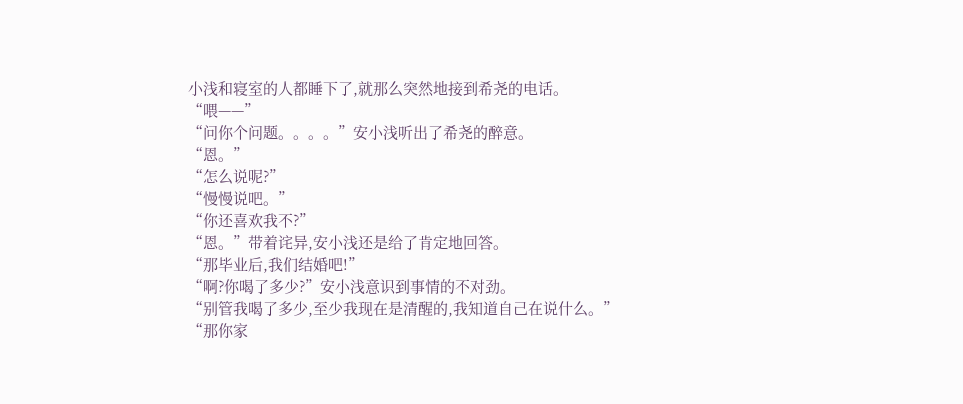小浅和寝室的人都睡下了,就那么突然地接到希尧的电话。
“喂——”
“问你个问题。。。。”安小浅听出了希尧的醉意。
“恩。”
“怎么说呢?”
“慢慢说吧。”
“你还喜欢我不?”
“恩。”带着诧异,安小浅还是给了肯定地回答。
“那毕业后,我们结婚吧!”
“啊?你喝了多少?”安小浅意识到事情的不对劲。
“别管我喝了多少,至少我现在是清醒的,我知道自己在说什么。”
“那你家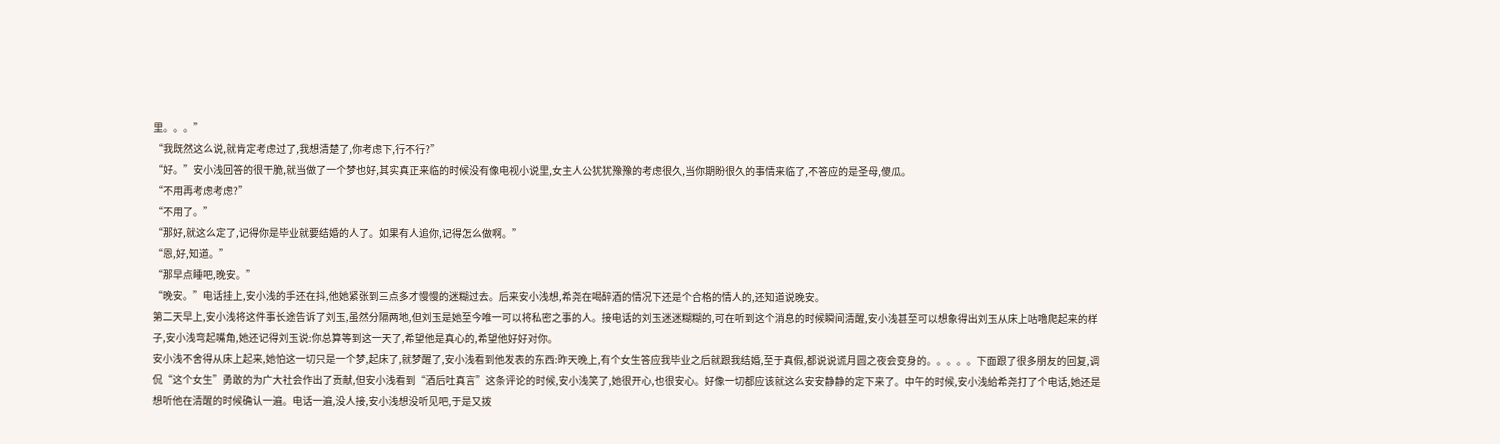里。。。”
“我既然这么说,就肯定考虑过了,我想清楚了,你考虑下,行不行?”
“好。”安小浅回答的很干脆,就当做了一个梦也好,其实真正来临的时候没有像电视小说里,女主人公犹犹豫豫的考虑很久,当你期盼很久的事情来临了,不答应的是圣母,傻瓜。
“不用再考虑考虑?”
“不用了。”
“那好,就这么定了,记得你是毕业就要结婚的人了。如果有人追你,记得怎么做啊。”
“恩,好,知道。”
“那早点睡吧,晚安。”
“晚安。”电话挂上,安小浅的手还在抖,他她紧张到三点多才慢慢的迷糊过去。后来安小浅想,希尧在喝醉酒的情况下还是个合格的情人的,还知道说晚安。
第二天早上,安小浅将这件事长途告诉了刘玉,虽然分隔两地,但刘玉是她至今唯一可以将私密之事的人。接电话的刘玉迷迷糊糊的,可在听到这个消息的时候瞬间清醒,安小浅甚至可以想象得出刘玉从床上咕噜爬起来的样子,安小浅弯起嘴角,她还记得刘玉说:你总算等到这一天了,希望他是真心的,希望他好好对你。
安小浅不舍得从床上起来,她怕这一切只是一个梦,起床了,就梦醒了,安小浅看到他发表的东西:昨天晚上,有个女生答应我毕业之后就跟我结婚,至于真假,都说说谎月圆之夜会变身的。。。。。下面跟了很多朋友的回复,调侃“这个女生”勇敢的为广大社会作出了贡献,但安小浅看到“酒后吐真言”这条评论的时候,安小浅笑了,她很开心,也很安心。好像一切都应该就这么安安静静的定下来了。中午的时候,安小浅給希尧打了个电话,她还是想听他在清醒的时候确认一遍。电话一遍,没人接,安小浅想没听见吧,于是又拨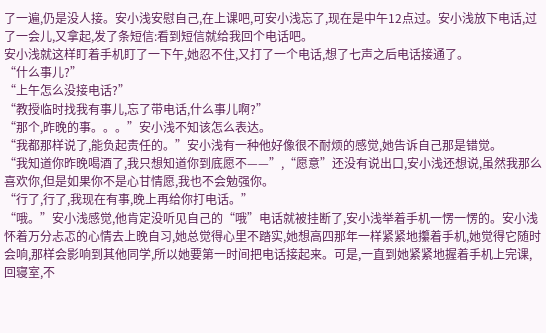了一遍,仍是没人接。安小浅安慰自己,在上课吧,可安小浅忘了,现在是中午12点过。安小浅放下电话,过了一会儿,又拿起,发了条短信:看到短信就给我回个电话吧。
安小浅就这样盯着手机盯了一下午,她忍不住,又打了一个电话,想了七声之后电话接通了。
“什么事儿?”
“上午怎么没接电话?”
“教授临时找我有事儿,忘了带电话,什么事儿啊?”
“那个,昨晚的事。。。”安小浅不知该怎么表达。
“我都那样说了,能负起责任的。”安小浅有一种他好像很不耐烦的感觉,她告诉自己那是错觉。
“我知道你昨晚喝酒了,我只想知道你到底愿不——”,“愿意”还没有说出口,安小浅还想说,虽然我那么喜欢你,但是如果你不是心甘情愿,我也不会勉强你。
“行了,行了,我现在有事,晚上再给你打电话。”
“哦。”安小浅感觉,他肯定没听见自己的“哦”电话就被挂断了,安小浅举着手机一愣一愣的。安小浅怀着万分忐忑的心情去上晚自习,她总觉得心里不踏实,她想高四那年一样紧紧地攥着手机,她觉得它随时会响,那样会影响到其他同学,所以她要第一时间把电话接起来。可是,一直到她紧紧地握着手机上完课,回寝室,不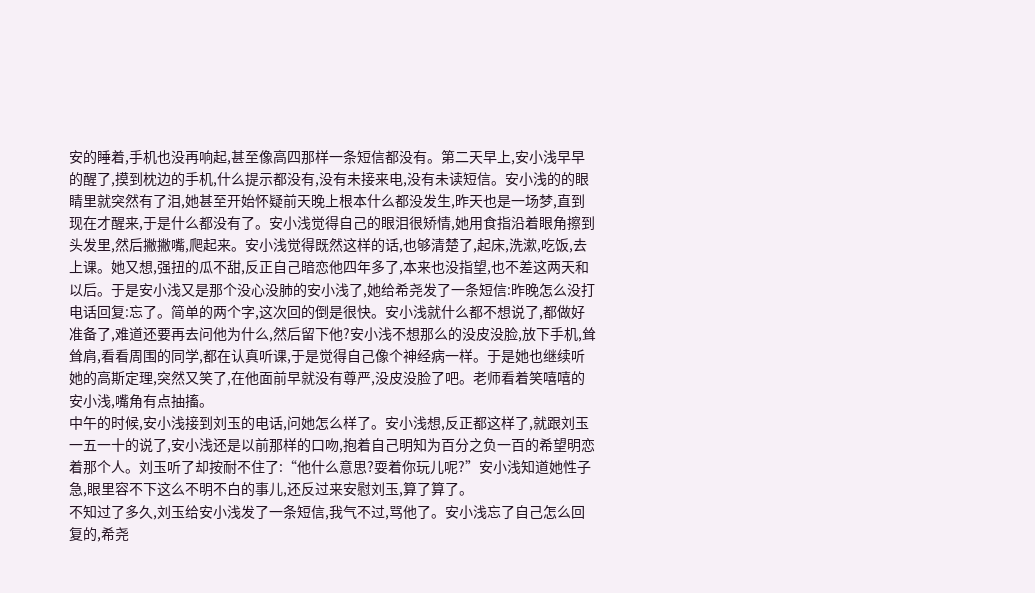安的睡着,手机也没再响起,甚至像高四那样一条短信都没有。第二天早上,安小浅早早的醒了,摸到枕边的手机,什么提示都没有,没有未接来电,没有未读短信。安小浅的的眼睛里就突然有了泪,她甚至开始怀疑前天晚上根本什么都没发生,昨天也是一场梦,直到现在才醒来,于是什么都没有了。安小浅觉得自己的眼泪很矫情,她用食指沿着眼角擦到头发里,然后撇撇嘴,爬起来。安小浅觉得既然这样的话,也够清楚了,起床,洗漱,吃饭,去上课。她又想,强扭的瓜不甜,反正自己暗恋他四年多了,本来也没指望,也不差这两天和以后。于是安小浅又是那个没心没肺的安小浅了,她给希尧发了一条短信:昨晚怎么没打电话回复:忘了。简单的两个字,这次回的倒是很快。安小浅就什么都不想说了,都做好准备了,难道还要再去问他为什么,然后留下他?安小浅不想那么的没皮没脸,放下手机,耸耸肩,看看周围的同学,都在认真听课,于是觉得自己像个神经病一样。于是她也继续听她的高斯定理,突然又笑了,在他面前早就没有尊严,没皮没脸了吧。老师看着笑嘻嘻的安小浅,嘴角有点抽搐。
中午的时候,安小浅接到刘玉的电话,问她怎么样了。安小浅想,反正都这样了,就跟刘玉一五一十的说了,安小浅还是以前那样的口吻,抱着自己明知为百分之负一百的希望明恋着那个人。刘玉听了却按耐不住了:“他什么意思?耍着你玩儿呢?”安小浅知道她性子急,眼里容不下这么不明不白的事儿,还反过来安慰刘玉,算了算了。
不知过了多久,刘玉给安小浅发了一条短信,我气不过,骂他了。安小浅忘了自己怎么回复的,希尧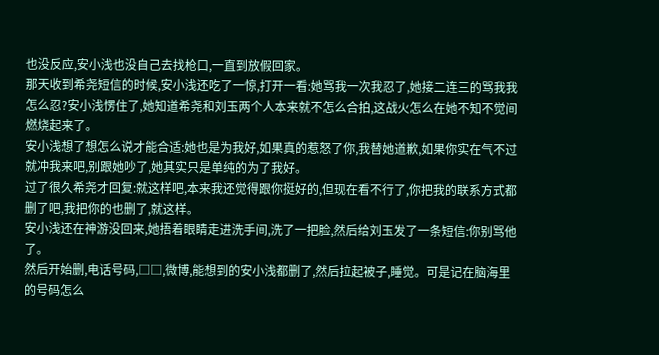也没反应,安小浅也没自己去找枪口,一直到放假回家。
那天收到希尧短信的时候,安小浅还吃了一惊,打开一看:她骂我一次我忍了,她接二连三的骂我我怎么忍?安小浅愣住了,她知道希尧和刘玉两个人本来就不怎么合拍,这战火怎么在她不知不觉间燃烧起来了。
安小浅想了想怎么说才能合适:她也是为我好,如果真的惹怒了你,我替她道歉,如果你实在气不过就冲我来吧,别跟她吵了,她其实只是单纯的为了我好。
过了很久希尧才回复:就这样吧,本来我还觉得跟你挺好的,但现在看不行了,你把我的联系方式都删了吧,我把你的也删了,就这样。
安小浅还在神游没回来,她捂着眼睛走进洗手间,洗了一把脸,然后给刘玉发了一条短信:你别骂他了。
然后开始删,电话号码,□□,微博,能想到的安小浅都删了,然后拉起被子,睡觉。可是记在脑海里的号码怎么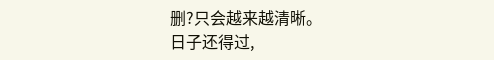删?只会越来越清晰。
日子还得过,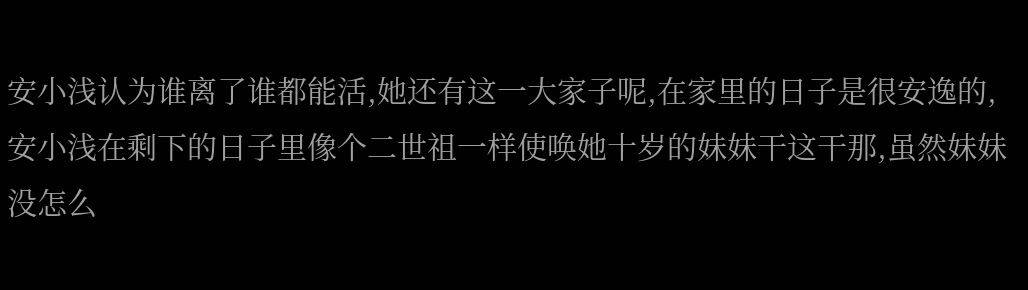安小浅认为谁离了谁都能活,她还有这一大家子呢,在家里的日子是很安逸的,安小浅在剩下的日子里像个二世祖一样使唤她十岁的妹妹干这干那,虽然妹妹没怎么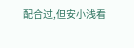配合过,但安小浅看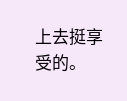上去挺享受的。